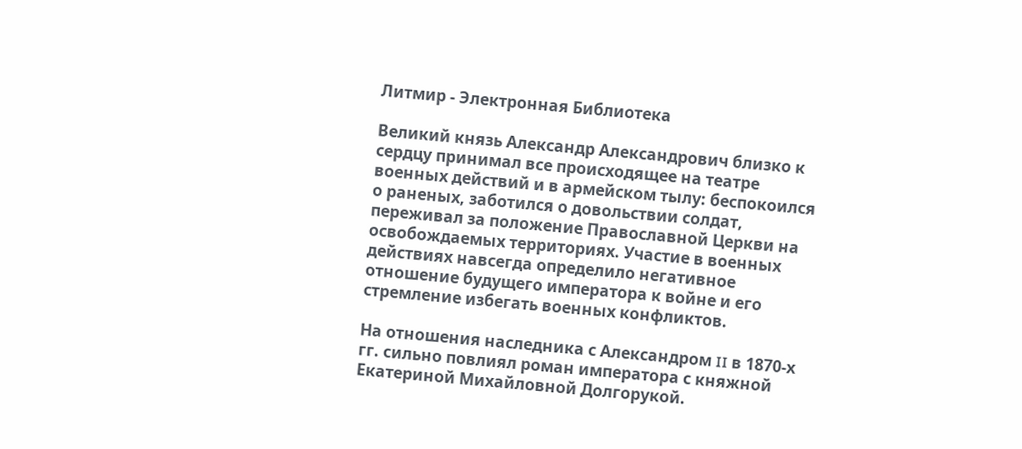Литмир - Электронная Библиотека

Великий князь Александр Александрович близко к сердцу принимал все происходящее на театре военных действий и в армейском тылу: беспокоился о раненых, заботился о довольствии солдат, переживал за положение Православной Церкви на освобождаемых территориях. Участие в военных действиях навсегда определило негативное отношение будущего императора к войне и его стремление избегать военных конфликтов.

На отношения наследника с Александром II в 1870-х гг. сильно повлиял роман императора с княжной Екатериной Михайловной Долгорукой.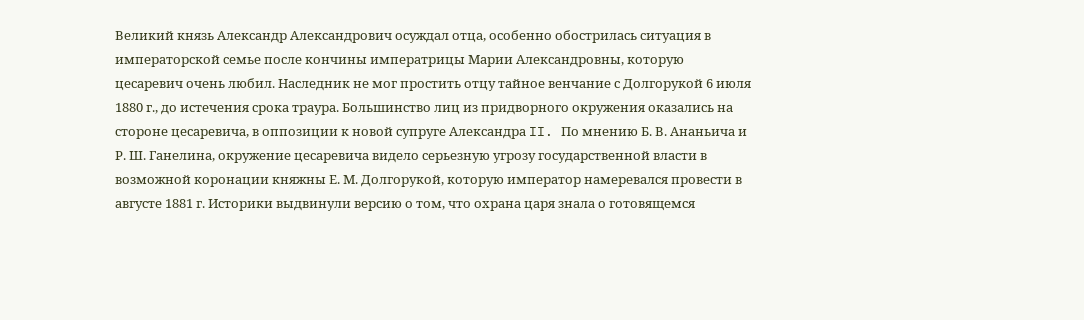Великий князь Александр Александрович осуждал отца, особенно обострилась ситуация в императорской семье после кончины императрицы Марии Александровны, которую цесаревич очень любил. Наследник не мог простить отцу тайное венчание с Долгорукой 6 июля 1880 г., до истечения срока траура. Большинство лиц из придворного окружения оказались на стороне цесаревича, в оппозиции к новой супруге Александра II. По мнению Б. В. Ананьича и Р. Ш. Ганелина, окружение цесаревича видело серьезную угрозу государственной власти в возможной коронации княжны Е. М. Долгорукой, которую император намеревался провести в августе 1881 г. Историки выдвинули версию о том, что охрана царя знала о готовящемся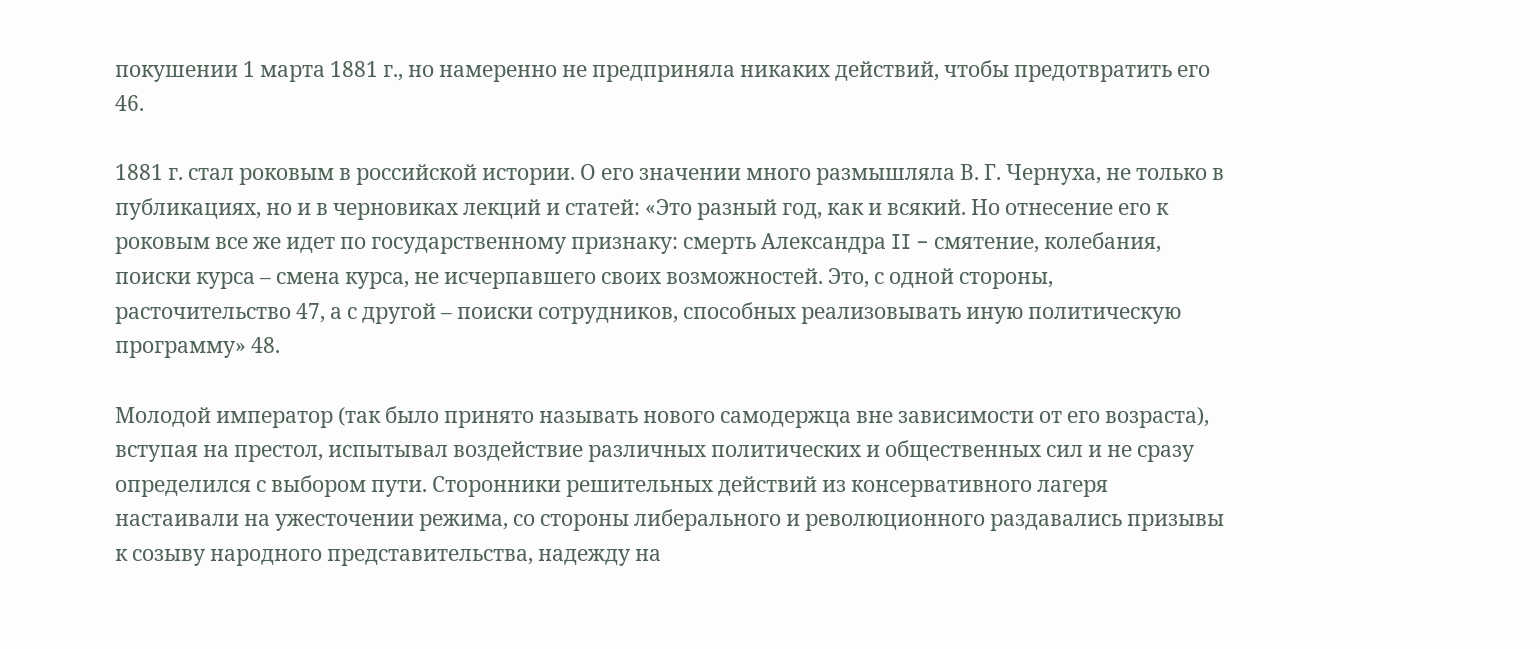покушении 1 марта 1881 г., но намеренно не предприняла никаких действий, чтобы предотвратить его 46.

1881 г. стал роковым в российской истории. О его значении много размышляла В. Г. Чернуха, не только в публикациях, но и в черновиках лекций и статей: «Это разный год, как и всякий. Но отнесение его к роковым все же идет по государственному признаку: смерть Александра II – смятение, колебания, поиски курса – смена курса, не исчерпавшего своих возможностей. Это, с одной стороны, расточительство 47, а с другой – поиски сотрудников, способных реализовывать иную политическую программу» 48.

Молодой император (так было принято называть нового самодержца вне зависимости от его возраста), вступая на престол, испытывал воздействие различных политических и общественных сил и не сразу определился с выбором пути. Сторонники решительных действий из консервативного лагеря настаивали на ужесточении режима, со стороны либерального и революционного раздавались призывы к созыву народного представительства, надежду на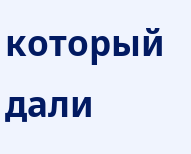который дали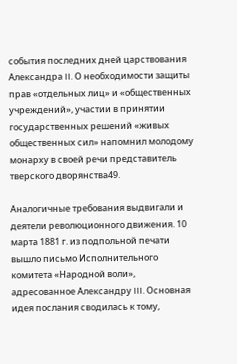события последних дней царствования Александра II. О необходимости защиты прав «отдельных лиц» и «общественных учреждений», участии в принятии государственных решений «живых общественных сил» напомнил молодому монарху в своей речи представитель тверского дворянства49.

Аналогичные требования выдвигали и деятели революционного движения. 10 марта 1881 г. из подпольной печати вышло письмо Исполнительного комитета «Народной воли», адресованное Александру III. Основная идея послания сводилась к тому,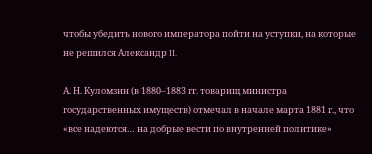чтобы убедить нового императора пойти на уступки, на которые не решился Александр II.

А. Н. Куломзин (в 1880–1883 гг. товарищ министра государственных имуществ) отмечал в начале марта 1881 г., что «все надеются… на добрые вести по внутренней политике»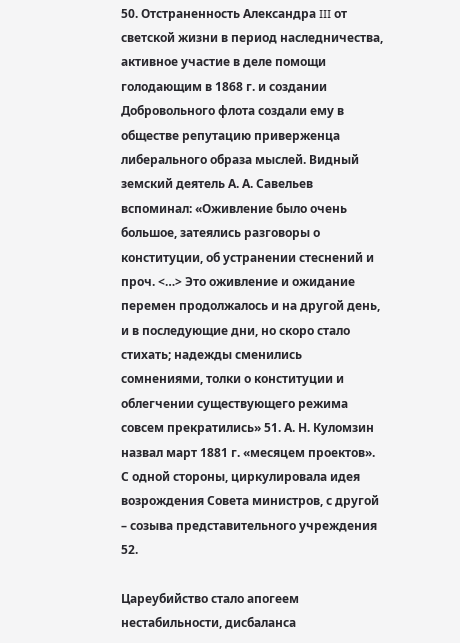50. Отстраненность Александра III от светской жизни в период наследничества, активное участие в деле помощи голодающим в 1868 г. и создании Добровольного флота создали ему в обществе репутацию приверженца либерального образа мыслей. Видный земский деятель А. А. Савельев вспоминал: «Оживление было очень большое, затеялись разговоры о конституции, об устранении стеснений и проч. <…> Это оживление и ожидание перемен продолжалось и на другой день, и в последующие дни, но скоро стало стихать; надежды сменились сомнениями, толки о конституции и облегчении существующего режима совсем прекратились» 51. А. Н. Куломзин назвал март 1881 г. «месяцем проектов». С одной стороны, циркулировала идея возрождения Совета министров, с другой – созыва представительного учреждения 52.

Цареубийство стало апогеем нестабильности, дисбаланса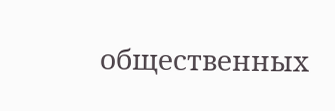общественных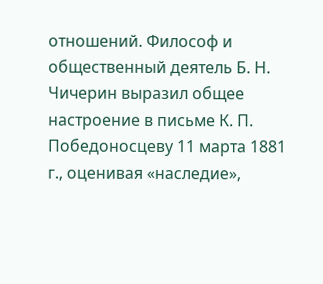отношений. Философ и общественный деятель Б. Н. Чичерин выразил общее настроение в письме К. П. Победоносцеву 11 марта 1881 г., оценивая «наследие»,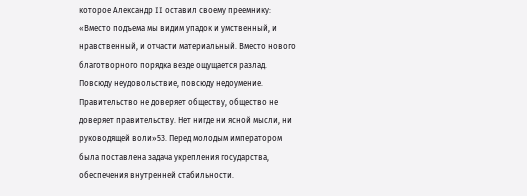которое Александр II оставил своему преемнику: «Вместо подъема мы видим упадок и умственный, и нравственный, и отчасти материальный. Вместо нового благотворного порядка везде ощущается разлад. Повсюду неудовольствие, повсюду недоумение. Правительство не доверяет обществу, общество не доверяет правительству. Нет нигде ни ясной мысли, ни руководящей воли»53. Перед молодым императором была поставлена задача укрепления государства, обеспечения внутренней стабильности.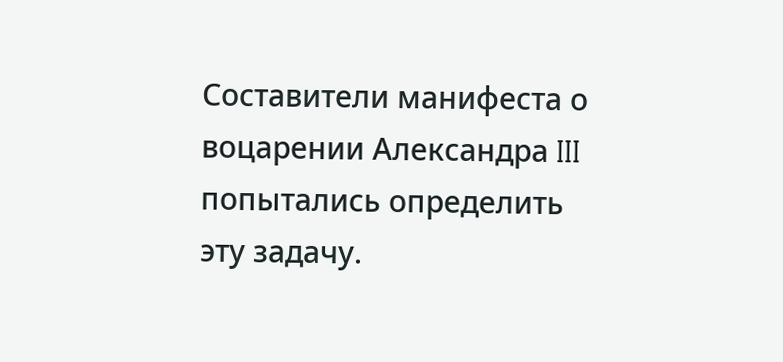Составители манифеста о воцарении Александра III попытались определить эту задачу.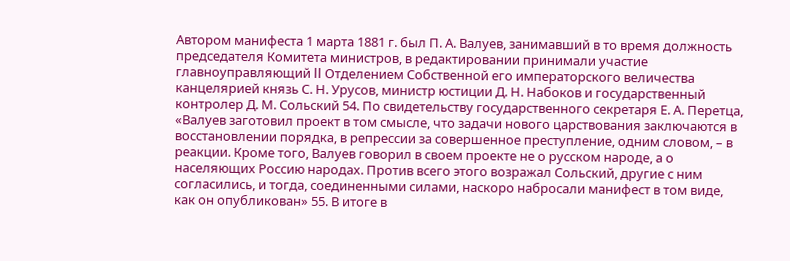Автором манифеста 1 марта 1881 г. был П. А. Валуев, занимавший в то время должность председателя Комитета министров, в редактировании принимали участие главноуправляющий II Отделением Собственной его императорского величества канцелярией князь С. Н. Урусов, министр юстиции Д. Н. Набоков и государственный контролер Д. М. Сольский 54. По свидетельству государственного секретаря Е. А. Перетца, «Валуев заготовил проект в том смысле, что задачи нового царствования заключаются в восстановлении порядка, в репрессии за совершенное преступление, одним словом, – в реакции. Кроме того, Валуев говорил в своем проекте не о русском народе, а о населяющих Россию народах. Против всего этого возражал Сольский, другие с ним согласились, и тогда, соединенными силами, наскоро набросали манифест в том виде, как он опубликован» 55. В итоге в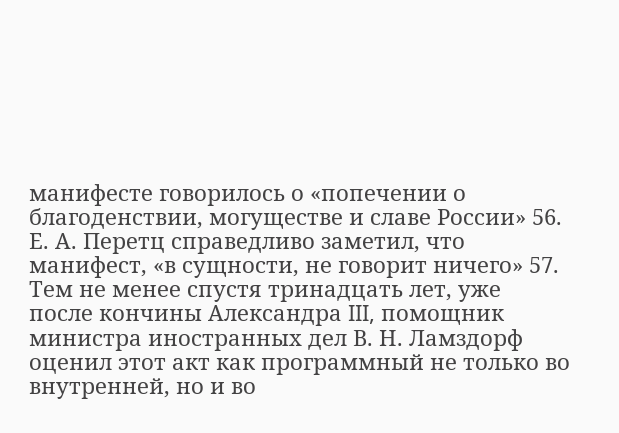манифесте говорилось о «попечении о благоденствии, могуществе и славе России» 56. Е. А. Перетц справедливо заметил, что манифест, «в сущности, не говорит ничего» 57. Тем не менее спустя тринадцать лет, уже после кончины Александра III, помощник министра иностранных дел В. Н. Ламздорф оценил этот акт как программный не только во внутренней, но и во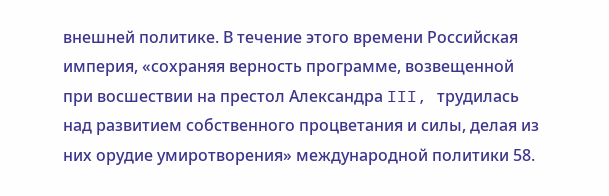внешней политике. В течение этого времени Российская империя, «сохраняя верность программе, возвещенной при восшествии на престол Александра III, трудилась над развитием собственного процветания и силы, делая из них орудие умиротворения» международной политики 58.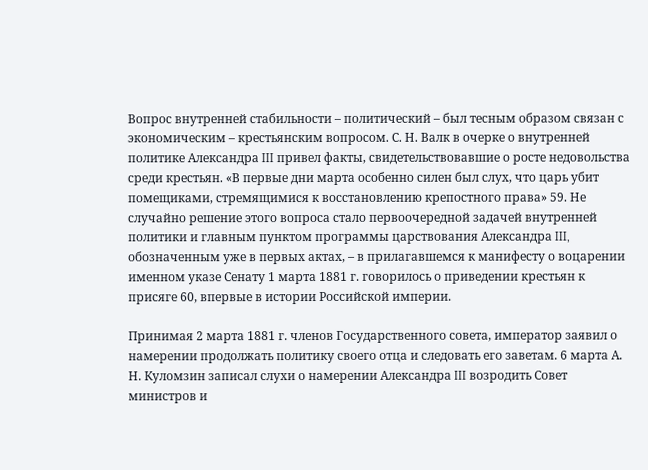Вопрос внутренней стабильности – политический – был тесным образом связан с экономическим – крестьянским вопросом. С. Н. Валк в очерке о внутренней политике Александра III привел факты, свидетельствовавшие о росте недовольства среди крестьян. «В первые дни марта особенно силен был слух, что царь убит помещиками, стремящимися к восстановлению крепостного права» 59. Не случайно решение этого вопроса стало первоочередной задачей внутренней политики и главным пунктом программы царствования Александра III, обозначенным уже в первых актах, – в прилагавшемся к манифесту о воцарении именном указе Сенату 1 марта 1881 г. говорилось о приведении крестьян к присяге 60, впервые в истории Российской империи.

Принимая 2 марта 1881 г. членов Государственного совета, император заявил о намерении продолжать политику своего отца и следовать его заветам. 6 марта А. Н. Куломзин записал слухи о намерении Александра III возродить Совет министров и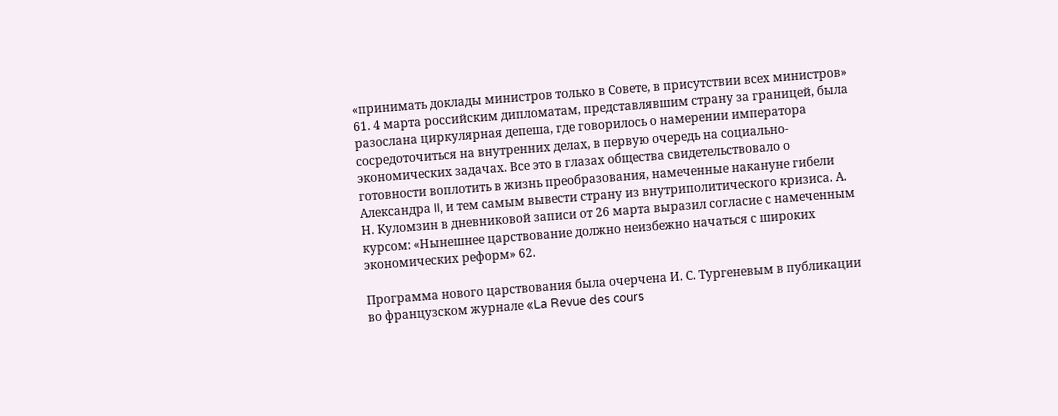«принимать доклады министров только в Совете, в присутствии всех министров» 61. 4 марта российским дипломатам, представлявшим страну за границей, была разослана циркулярная депеша, где говорилось о намерении императора сосредоточиться на внутренних делах, в первую очередь на социально-экономических задачах. Все это в глазах общества свидетельствовало о готовности воплотить в жизнь преобразования, намеченные накануне гибели Александра II, и тем самым вывести страну из внутриполитического кризиса. А. Н. Куломзин в дневниковой записи от 26 марта выразил согласие с намеченным курсом: «Нынешнее царствование должно неизбежно начаться с широких экономических реформ» 62.

Программа нового царствования была очерчена И. С. Тургеневым в публикации во французском журнале «La Revue des cours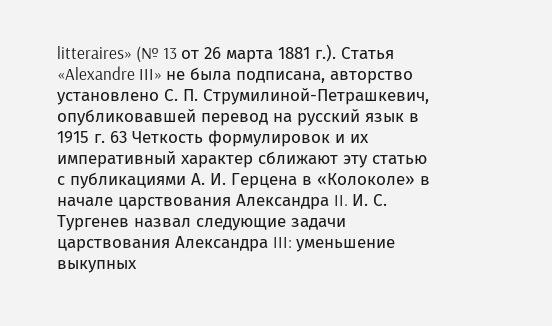litteraires» (№ 13 от 26 марта 1881 г.). Статья «Alexandre III» не была подписана, авторство установлено С. П. Струмилиной-Петрашкевич, опубликовавшей перевод на русский язык в 1915 г. 63 Четкость формулировок и их императивный характер сближают эту статью с публикациями А. И. Герцена в «Колоколе» в начале царствования Александра II. И. С. Тургенев назвал следующие задачи царствования Александра III: уменьшение выкупных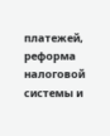платежей, реформа налоговой системы и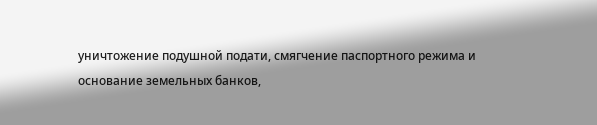уничтожение подушной подати, смягчение паспортного режима и основание земельных банков,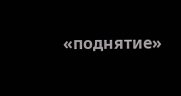«поднятие»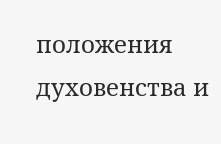положения духовенства и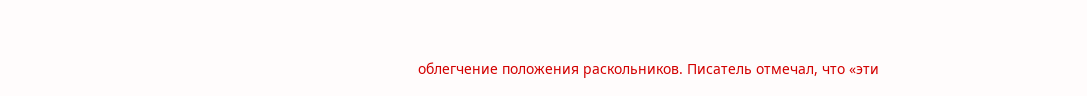облегчение положения раскольников. Писатель отмечал, что «эти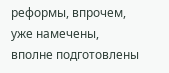реформы, впрочем, уже намечены, вполне подготовлены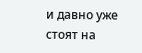и давно уже стоят на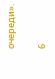очереди».

6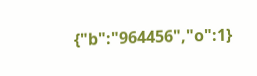{"b":"964456","o":1}